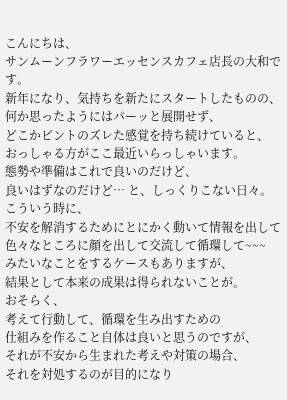こんにちは、
サンムーンフラワーエッセンスカフェ店長の大和です。
新年になり、気持ちを新たにスタートしたものの、
何か思ったようにはパーッと展開せず、
どこかピントのズレた感覚を持ち続けていると、
おっしゃる方がここ最近いらっしゃいます。
態勢や準備はこれで良いのだけど、
良いはずなのだけど… と、しっくりこない日々。
こういう時に、
不安を解消するためにとにかく動いて情報を出して
色々なところに顔を出して交流して循環して~~~
みたいなことをするケースもありますが、
結果として本来の成果は得られないことが。
おそらく、
考えて行動して、循環を生み出すための
仕組みを作ること自体は良いと思うのですが、
それが不安から生まれた考えや対策の場合、
それを対処するのが目的になり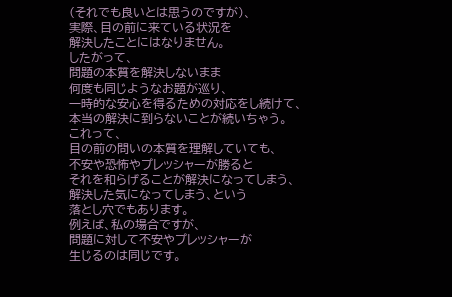(それでも良いとは思うのですが)、
実際、目の前に来ている状況を
解決したことにはなりません。
したがって、
問題の本質を解決しないまま
何度も同じようなお題が巡り、
一時的な安心を得るための対応をし続けて、
本当の解決に到らないことが続いちゃう。
これって、
目の前の問いの本質を理解していても、
不安や恐怖やプレッシャーが勝ると
それを和らげることが解決になってしまう、
解決した気になってしまう、という
落とし穴でもあります。
例えば、私の場合ですが、
問題に対して不安やプレッシャーが
生じるのは同じです。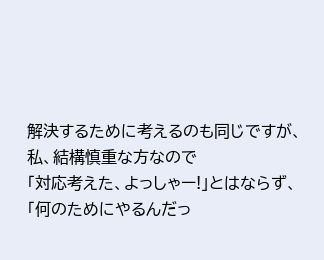解決するために考えるのも同じですが、
私、結構慎重な方なので
「対応考えた、よっしゃー!」とはならず、
「何のためにやるんだっ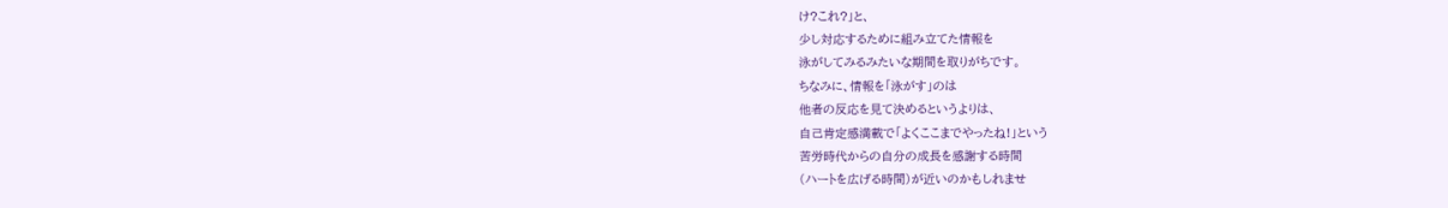け?これ?」と、
少し対応するために組み立てた情報を
泳がしてみるみたいな期間を取りがちです。
ちなみに、情報を「泳がす」のは
他者の反応を見て決めるというよりは、
自己肯定感満載で「よくここまでやったね!」という
苦労時代からの自分の成長を感謝する時間
(ハートを広げる時間)が近いのかもしれませ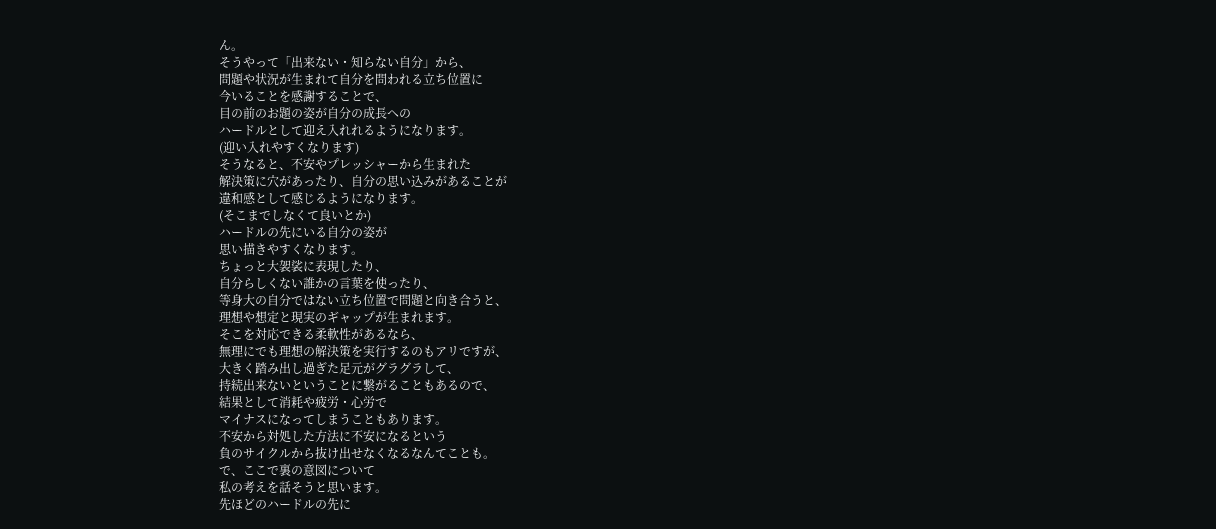ん。
そうやって「出来ない・知らない自分」から、
問題や状況が生まれて自分を問われる立ち位置に
今いることを感謝することで、
目の前のお題の姿が自分の成長への
ハードルとして迎え入れれるようになります。
(迎い入れやすくなります)
そうなると、不安やプレッシャーから生まれた
解決策に穴があったり、自分の思い込みがあることが
違和感として感じるようになります。
(そこまでしなくて良いとか)
ハードルの先にいる自分の姿が
思い描きやすくなります。
ちょっと大袈裟に表現したり、
自分らしくない誰かの言葉を使ったり、
等身大の自分ではない立ち位置で問題と向き合うと、
理想や想定と現実のギャップが生まれます。
そこを対応できる柔軟性があるなら、
無理にでも理想の解決策を実行するのもアリですが、
大きく踏み出し過ぎた足元がグラグラして、
持続出来ないということに繋がることもあるので、
結果として消耗や疲労・心労で
マイナスになってしまうこともあります。
不安から対処した方法に不安になるという
負のサイクルから抜け出せなくなるなんてことも。
で、ここで裏の意図について
私の考えを話そうと思います。
先ほどのハードルの先に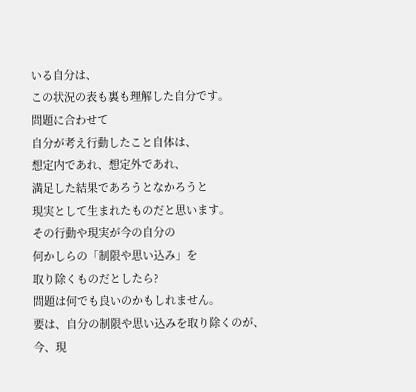いる自分は、
この状況の表も裏も理解した自分です。
問題に合わせて
自分が考え行動したこと自体は、
想定内であれ、想定外であれ、
満足した結果であろうとなかろうと
現実として生まれたものだと思います。
その行動や現実が今の自分の
何かしらの「制限や思い込み」を
取り除くものだとしたら?
問題は何でも良いのかもしれません。
要は、自分の制限や思い込みを取り除くのが、
今、現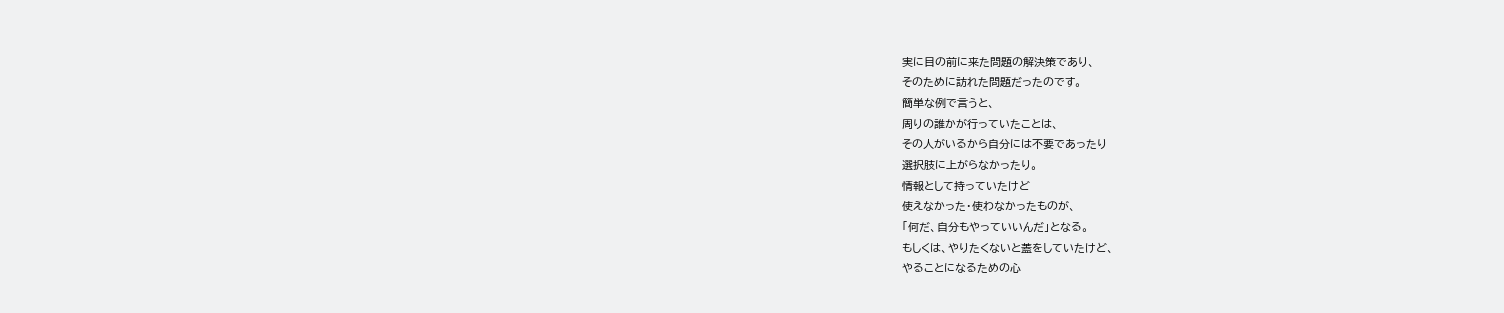実に目の前に来た問題の解決策であり、
そのために訪れた問題だったのです。
簡単な例で言うと、
周りの誰かが行っていたことは、
その人がいるから自分には不要であったり
選択肢に上がらなかったり。
情報として持っていたけど
使えなかった・使わなかったものが、
「何だ、自分もやっていいんだ」となる。
もしくは、やりたくないと蓋をしていたけど、
やることになるための心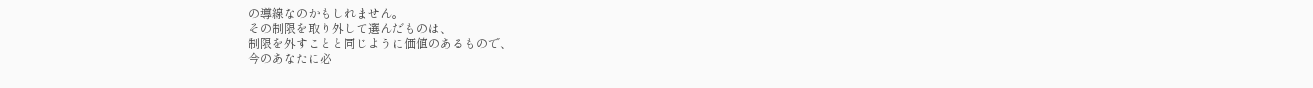の導線なのかもしれません。
その制限を取り外して選んだものは、
制限を外すことと同じように価値のあるもので、
今のあなたに必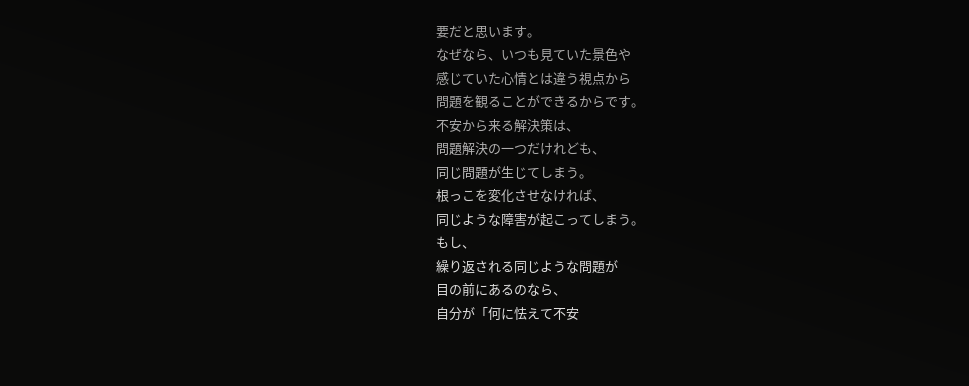要だと思います。
なぜなら、いつも見ていた景色や
感じていた心情とは違う視点から
問題を観ることができるからです。
不安から来る解決策は、
問題解決の一つだけれども、
同じ問題が生じてしまう。
根っこを変化させなければ、
同じような障害が起こってしまう。
もし、
繰り返される同じような問題が
目の前にあるのなら、
自分が「何に怯えて不安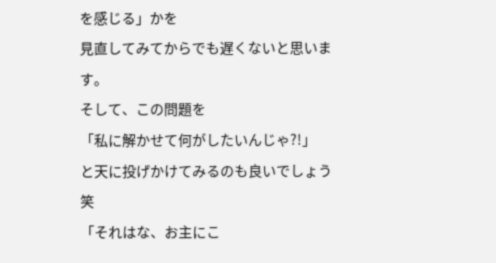を感じる」かを
見直してみてからでも遅くないと思います。
そして、この問題を
「私に解かせて何がしたいんじゃ?!」
と天に投げかけてみるのも良いでしょう 笑
「それはな、お主にこ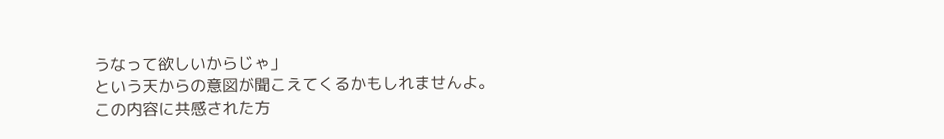うなって欲しいからじゃ」
という天からの意図が聞こえてくるかもしれませんよ。
この内容に共感された方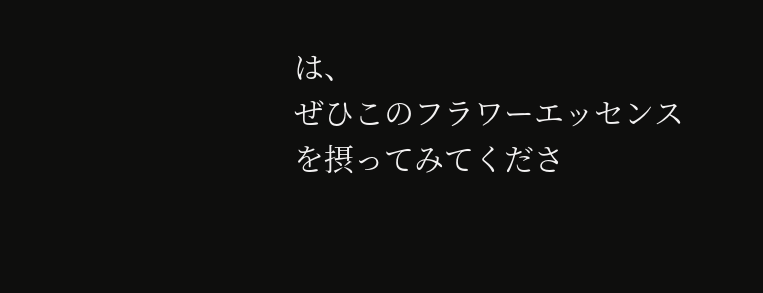は、
ぜひこのフラワーエッセンスを摂ってみてくださ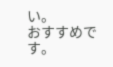い。
おすすめです。